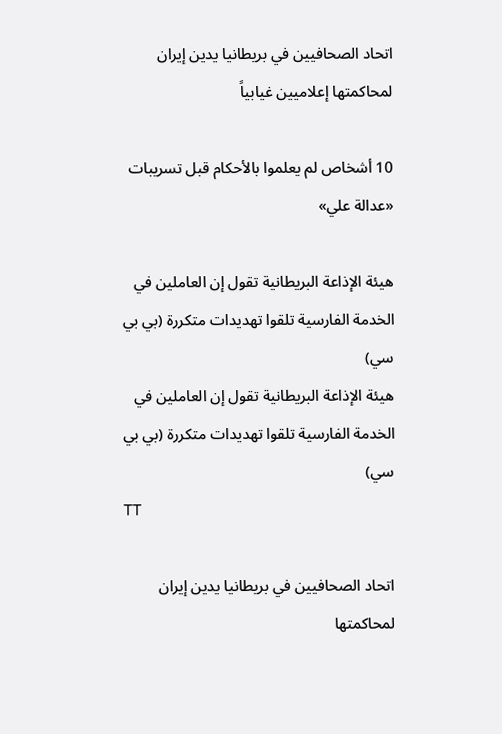اتحاد الصحافيين في بريطانيا يدين إيران لمحاكمتها إعلاميين غيابياً

10 أشخاص لم يعلموا بالأحكام قبل تسريبات «عدالة علي»

هيئة الإذاعة البريطانية تقول إن العاملين في الخدمة الفارسية تلقوا تهديدات متكررة (بي بي سي)
هيئة الإذاعة البريطانية تقول إن العاملين في الخدمة الفارسية تلقوا تهديدات متكررة (بي بي سي)
TT

اتحاد الصحافيين في بريطانيا يدين إيران لمحاكمتها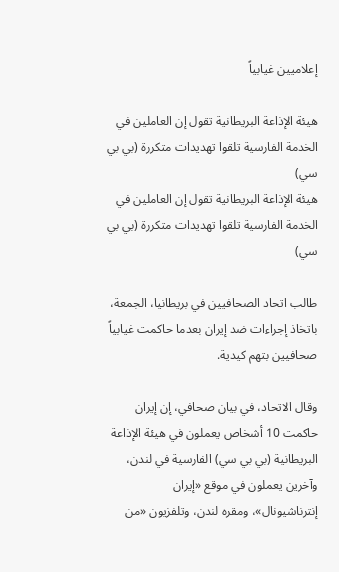إعلاميين غيابياً

هيئة الإذاعة البريطانية تقول إن العاملين في الخدمة الفارسية تلقوا تهديدات متكررة (بي بي سي)
هيئة الإذاعة البريطانية تقول إن العاملين في الخدمة الفارسية تلقوا تهديدات متكررة (بي بي سي)

طالب اتحاد الصحافيين في بريطانيا، الجمعة، باتخاذ إجراءات ضد إيران بعدما حاكمت غيابياً صحافيين بتهم كيدية.

وقال الاتحاد، في بيان صحافي، إن إيران حاكمت 10 أشخاص يعملون في هيئة الإذاعة البريطانية (بي بي سي) الفارسية في لندن، وآخرين يعملون في موقع «إيران إنترناشيونال»، ومقره لندن، وتلفزيون «من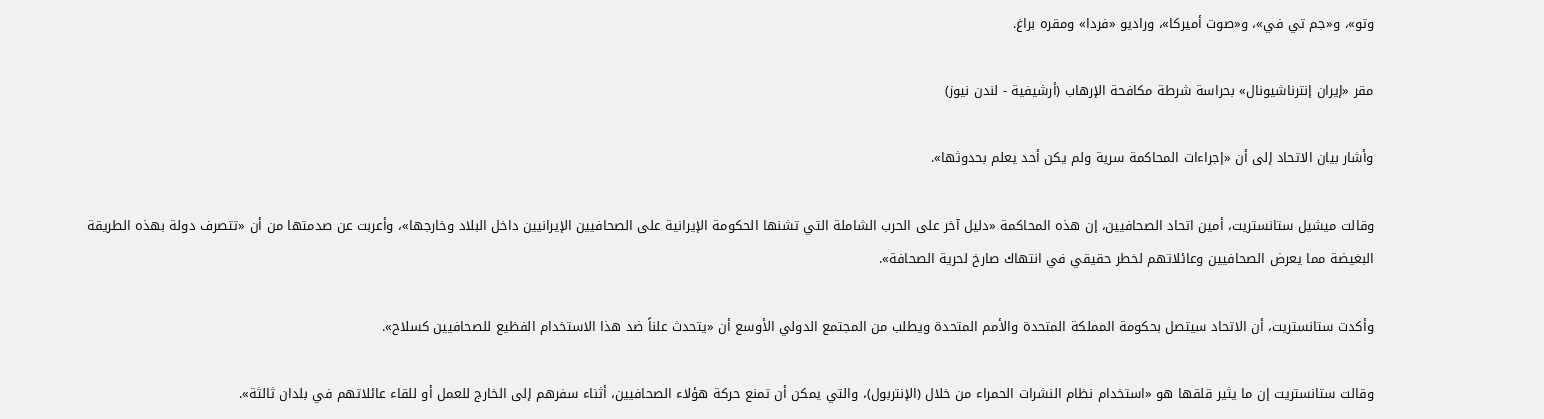وتو»، و«جم تي في»، و«صوت أميركا»، وراديو «فردا» ومقره براغ.

مقر «إيران إنترناشيونال» بحراسة شرطة مكافحة الإرهاب (أرشيفية - لندن نيوز)

وأشار بيان الاتحاد إلى أن «إجراءات المحاكمة سرية ولم يكن أحد يعلم بحدوثها».

وقالت ميشيل ستانستريت، أمين اتحاد الصحافيين، إن هذه المحاكمة «دليل آخر على الحرب الشاملة التي تشنها الحكومة الإيرانية على الصحافيين الإيرانيين داخل البلاد وخارجها»، وأعربت عن صدمتها من أن «تتصرف دولة بهذه الطريقة البغيضة مما يعرض الصحافيين وعائلاتهم لخطر حقيقي في انتهاك صارخ لحرية الصحافة».

وأكدت ستانستريت، أن الاتحاد سيتصل بحكومة المملكة المتحدة والأمم المتحدة ويطلب من المجتمع الدولي الأوسع أن «يتحدث علناً ضد هذا الاستخدام الفظيع للصحافيين كسلاح».

وقالت ستانستريت إن ما يثير قلقها هو «استخدام نظام النشرات الحمراء من خلال (الإنتربول)، والتي يمكن أن تمنع حركة هؤلاء الصحافيين، أثناء سفرهم إلى الخارج للعمل أو للقاء عائلاتهم في بلدان ثالثة».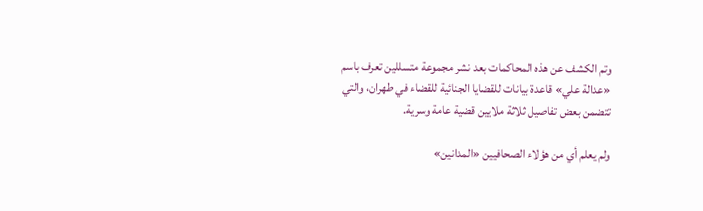وتم الكشف عن هذه المحاكمات بعد نشر مجموعة متسللين تعرف باسم «عدالة علي» قاعدة بيانات للقضايا الجنائية للقضاء في طهران، والتي تتضمن بعض تفاصيل ثلاثة ملايين قضية عامة وسرية.

ولم يعلم أي من هؤلاء الصحافيين «المدانين»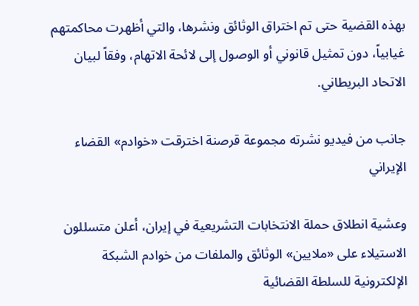بهذه القضية حتى تم اختراق الوثائق ونشرها، والتي أظهرت محاكمتهم غيابياً، دون تمثيل قانوني أو الوصول إلى لائحة الاتهام، وفقاً لبيان الاتحاد البريطاني.

جانب من فيديو نشرته مجموعة قرصنة اخترقت «خوادم» القضاء الإيراني

وعشية انطلاق حملة الانتخابات التشريعية في إيران، أعلن متسللون الاستيلاء على «ملايين» الوثائق والملفات من خوادم الشبكة الإلكترونية للسلطة القضائية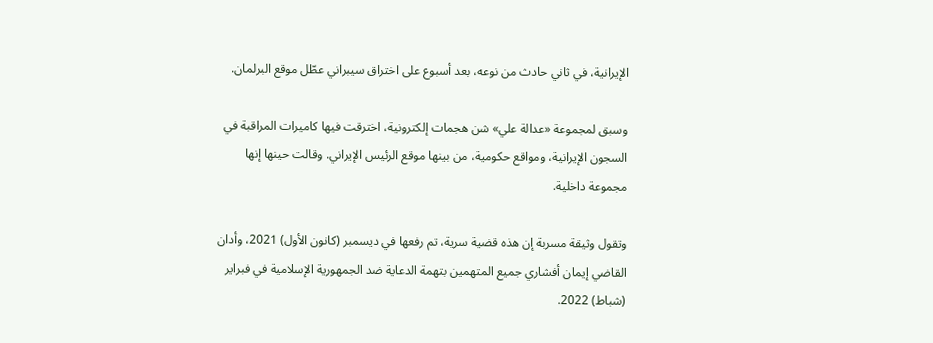الإيرانية، في ثاني حادث من نوعه، بعد أسبوع على اختراق سيبراني عطّل موقع البرلمان.

وسبق لمجموعة «عدالة علي» شن هجمات إلكترونية، اخترقت فيها كاميرات المراقبة في السجون الإيرانية، ومواقع حكومية، من بينها موقع الرئيس الإيراني. وقالت حينها إنها مجموعة داخلية.

وتقول وثيقة مسربة إن هذه قضية سرية، تم رفعها في ديسمبر (كانون الأول) 2021، وأدان القاضي إيمان أفشاري جميع المتهمين بتهمة الدعاية ضد الجمهورية الإسلامية في فبراير (شباط) 2022.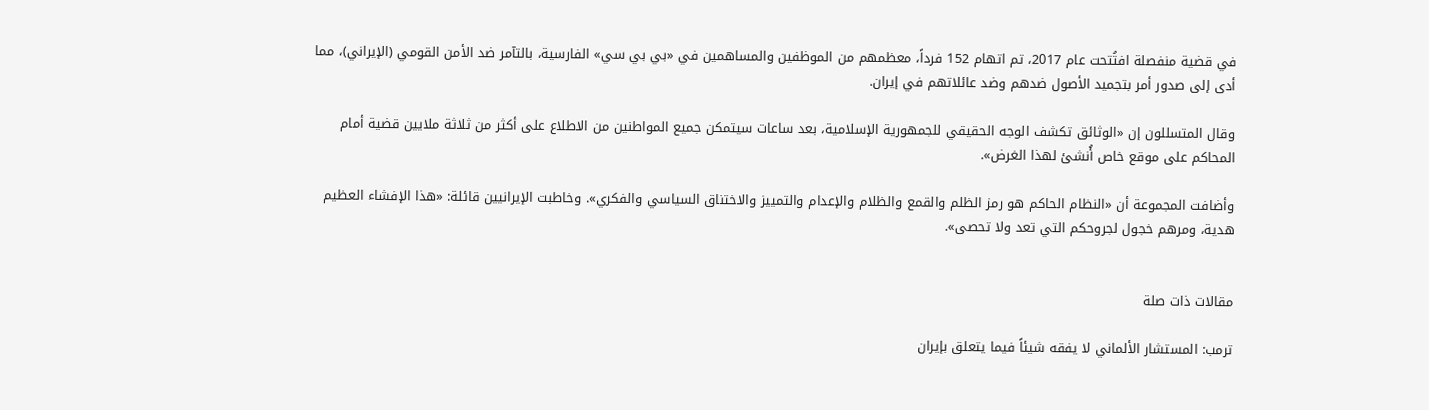في قضية منفصلة افتُتحت عام 2017، تم اتهام 152 فرداً، معظمهم من الموظفين والمساهمين في «بي بي سي» الفارسية، بالتآمر ضد الأمن القومي (الإيراني)، مما أدى إلى صدور أمر بتجميد الأصول ضدهم وضد عائلاتهم في إيران.

وقال المتسللون إن «الوثائق تكشف الوجه الحقيقي للجمهورية الإسلامية، بعد ساعات سيتمكن جميع المواطنين من الاطلاع على أكثر من ثلاثة ملايين قضية أمام المحاكم على موقع خاص أُنشئ لهذا الغرض».

وأضافت المجموعة أن «النظام الحاكم هو رمز الظلم والقمع والظلام والإعدام والتمييز والاختناق السياسي والفكري». وخاطبت الإيرانيين قائلة: «هذا الإفشاء العظيم هدية، ومرهم خجول لجروحكم التي تعد ولا تحصى».


مقالات ذات صلة

ترمب: المستشار الألماني لا يفقه شيئاً فيما يتعلق بإيران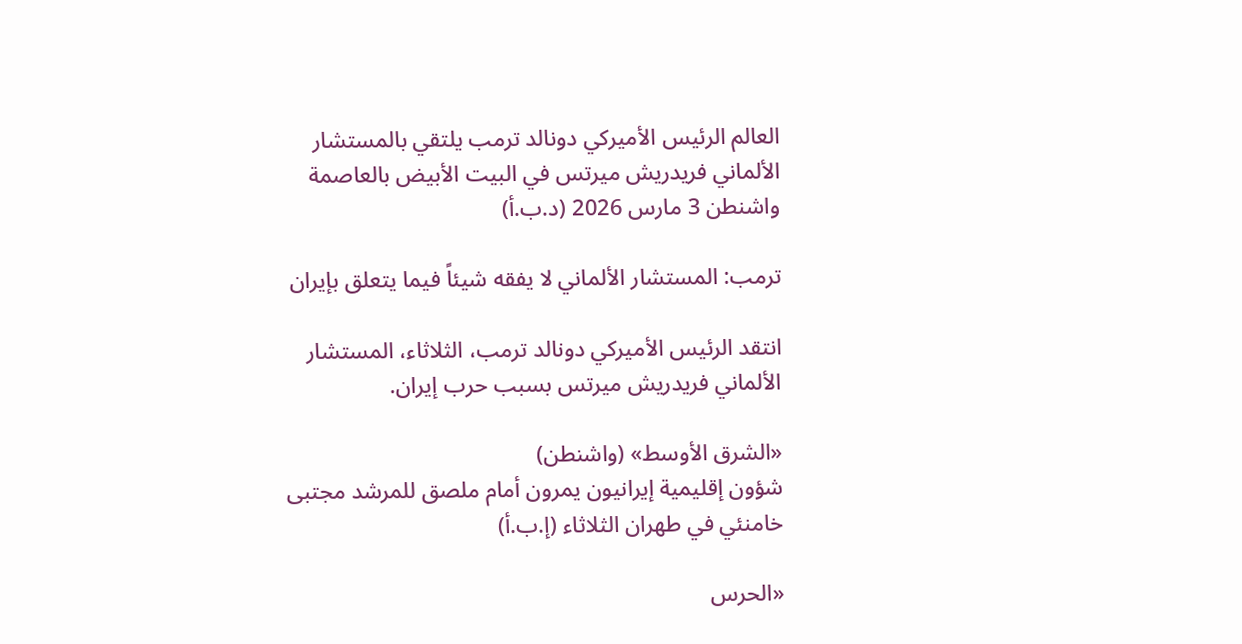العالم الرئيس الأميركي دونالد ترمب يلتقي بالمستشار الألماني فريدريش ميرتس في البيت الأبيض بالعاصمة واشنطن 3 مارس 2026 (د.ب.أ)

ترمب: المستشار الألماني لا يفقه شيئاً فيما يتعلق بإيران

انتقد الرئيس الأميركي دونالد ترمب، الثلاثاء، المستشار الألماني فريدريش ميرتس بسبب حرب إيران.

«الشرق الأوسط» (واشنطن)
شؤون إقليمية إيرانيون يمرون أمام ملصق للمرشد مجتبى خامنئي في طهران الثلاثاء (إ.ب.أ)

«الحرس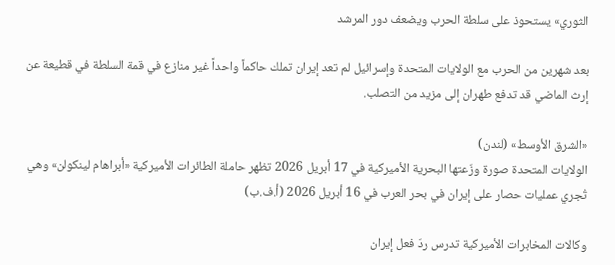الثوري» يستحوذ على سلطة الحرب ويضعف دور المرشد

بعد شهرين من الحرب مع الولايات المتحدة وإسرائيل لم تعد إيران تملك حاكماً واحداً غير منازع في قمة السلطة في قطيعة عن إرث الماضي قد تدفع طهران إلى مزيد من التصلب.

«الشرق الأوسط» (لندن)
الولايات المتحدة صورة وزّعتها البحرية الأميركية في 17 أبريل 2026 تظهر حاملة الطائرات الأميركية «أبراهام لينكولن» وهي تُجري عمليات حصار على إيران في بحر العرب في 16 أبريل 2026 (أ.ف.ب)

وكالات المخابرات الأميركية تدرس ردّ فعل إيران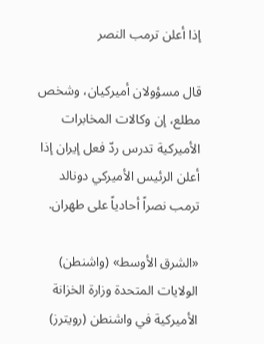إذا أعلن ترمب النصر

قال مسؤولان أميركيان، وشخص مطلع، إن وكالات المخابرات الأميركية تدرس ردّ فعل إيران إذا أعلن الرئيس الأميركي دونالد ترمب نصراً أحادياً على طهران.

«الشرق الأوسط» (واشنطن)
الولايات المتحدة وزارة الخزانة الأميركية في واشنطن (رويترز)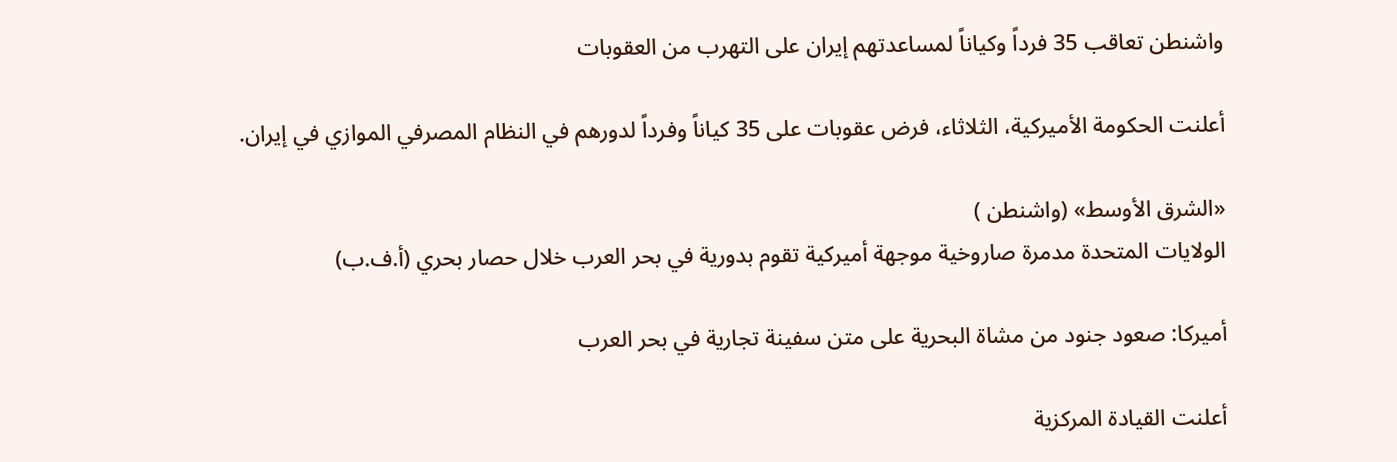واشنطن تعاقب 35 فرداً وكياناً لمساعدتهم إيران على التهرب من العقوبات

أعلنت الحكومة الأميركية، الثلاثاء، ‌فرض عقوبات ‌على 35 كياناً وفرداً لدورهم في النظام المصرفي ‌الموازي ‌في إيران.

«الشرق الأوسط» (واشنطن ‌)
الولايات المتحدة مدمرة صاروخية موجهة أميركية تقوم بدورية في بحر العرب خلال حصار بحري (أ.ف.ب)

أميركا: صعود جنود من مشاة البحرية على متن سفينة تجارية في بحر العرب

أعلنت القيادة المركزية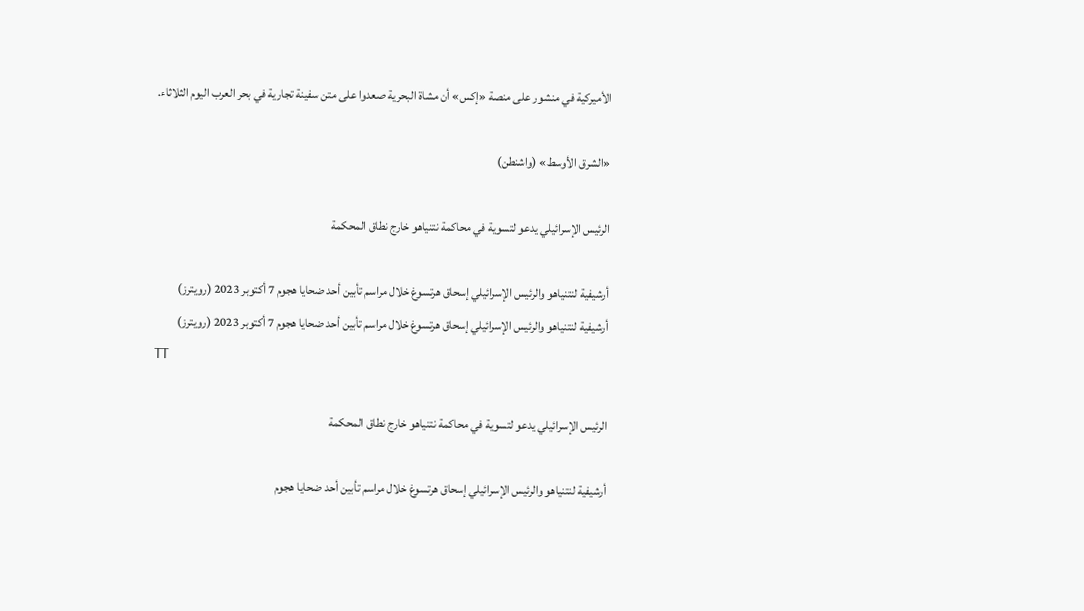الأميركية في منشور على ‌منصة «إكس» أن ‌مشاة البحرية صعدوا على متن سفينة تجارية في بحر العرب ‌اليوم ‌الثلاثاء.

«الشرق الأوسط» (واشنطن)

الرئيس الإسرائيلي يدعو لتسوية في محاكمة نتنياهو خارج نطاق المحكمة

أرشيفية لنتنياهو والرئيس الإسرائيلي إسحاق هرتسوغ خلال مراسم تأبين أحد ضحايا هجوم 7 أكتوبر 2023 (رويترز)
أرشيفية لنتنياهو والرئيس الإسرائيلي إسحاق هرتسوغ خلال مراسم تأبين أحد ضحايا هجوم 7 أكتوبر 2023 (رويترز)
TT

الرئيس الإسرائيلي يدعو لتسوية في محاكمة نتنياهو خارج نطاق المحكمة

أرشيفية لنتنياهو والرئيس الإسرائيلي إسحاق هرتسوغ خلال مراسم تأبين أحد ضحايا هجوم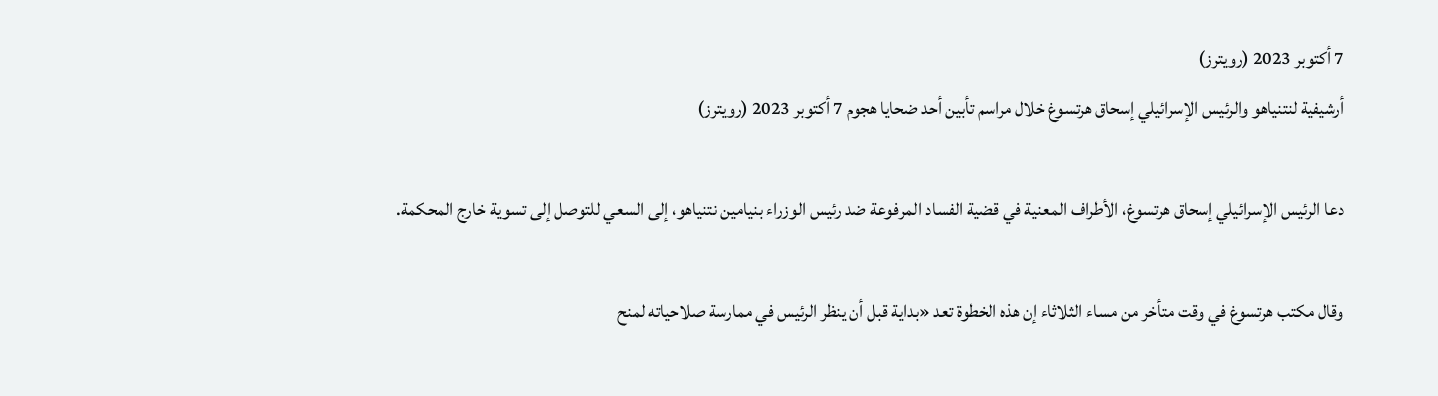7 أكتوبر 2023 (رويترز)
أرشيفية لنتنياهو والرئيس الإسرائيلي إسحاق هرتسوغ خلال مراسم تأبين أحد ضحايا هجوم 7 أكتوبر 2023 (رويترز)

دعا الرئيس الإسرائيلي إسحاق هرتسوغ، الأطراف المعنية في قضية الفساد المرفوعة ضد رئيس الوزراء بنيامين نتنياهو، إلى السعي للتوصل إلى تسوية خارج المحكمة.

وقال مكتب هرتسوغ في وقت متأخر من مساء الثلاثاء إن هذه الخطوة تعد «بداية قبل أن ينظر الرئيس في ممارسة صلاحياته لمنح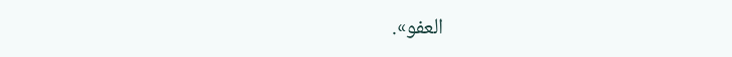العفو».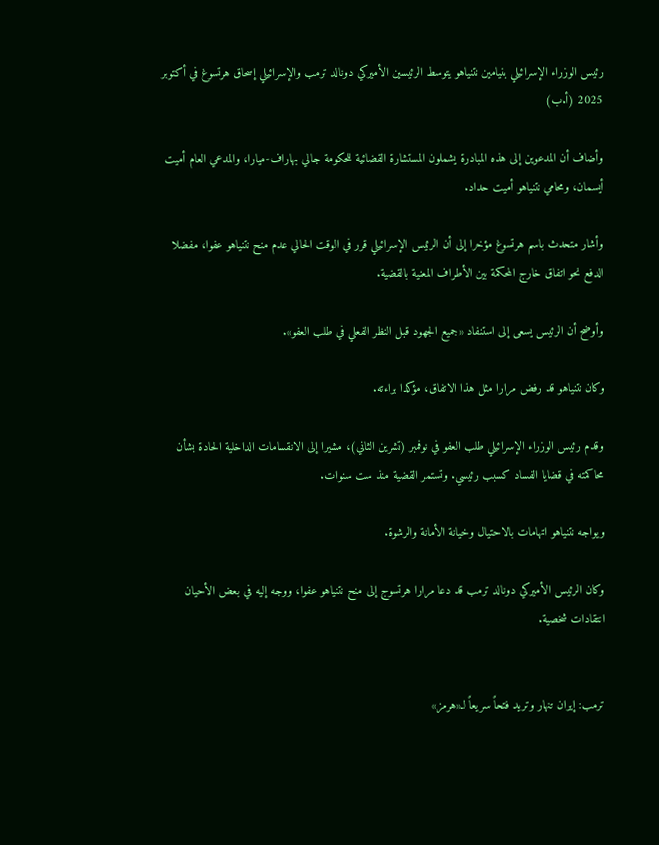رئيس الوزراء الإسرائيلي بنيامين نتنياهو يتوسط الرئيسين الأميركي دونالد ترمب والإسرائيلي إسحاق هرتسوغ في أكتوبر 2025 (أ.ب)

وأضاف أن المدعوين إلى هذه المبادرة يشملون المستشارة القضائية للحكومة جالي بهاراف-ميارا، والمدعي العام أميت أيسمان، ومحامي نتنياهو أميت حداد.

وأشار متحدث باسم هرتسوغ مؤخرا إلى أن الرئيس الإسرائيلي قرر في الوقت الحالي عدم منح نتنياهو عفوا، مفضلا الدفع نحو اتفاق خارج المحكمة بين الأطراف المعنية بالقضية.

وأوضح أن الرئيس يسعى إلى استنفاد «جميع الجهود قبل النظر الفعلي في طلب العفو».

وكان نتنياهو قد رفض مرارا مثل هذا الاتفاق، مؤكدا براءته.

وقدم رئيس الوزراء الإسرائيلي طلب العفو في نوفمبر (تشرين الثاني)، مشيرا إلى الانقسامات الداخلية الحادة بشأن محاكمته في قضايا الفساد كسبب رئيسي. وتستمر القضية منذ ست سنوات.

ويواجه نتنياهو اتهامات بالاحتيال وخيانة الأمانة والرشوة.

وكان الرئيس الأميركي دونالد ترمب قد دعا مرارا هرتسوج إلى منح نتنياهو عفوا، ووجه إليه في بعض الأحيان انتقادات شخصية.


ترمب: إيران تنهار وتريد فتحاً سريعاً لـ«هرمز»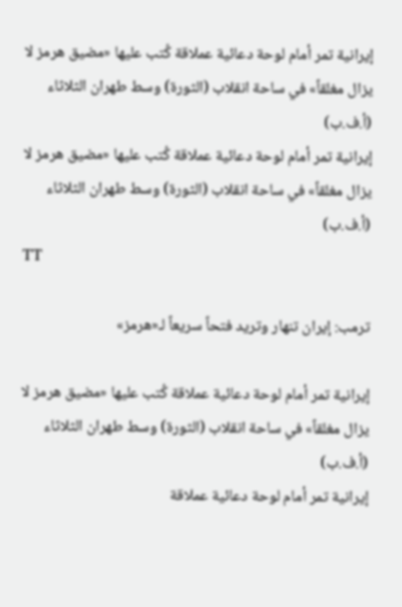إيرانية تمر أمام لوحة دعائية عملاقة كُتب عليها «مضيق هرمز لا يزال مغلقاً» في ساحة انقلاب (الثورة) وسط طهران الثلاثاء (أ.ف.ب)
إيرانية تمر أمام لوحة دعائية عملاقة كُتب عليها «مضيق هرمز لا يزال مغلقاً» في ساحة انقلاب (الثورة) وسط طهران الثلاثاء (أ.ف.ب)
TT

ترمب: إيران تنهار وتريد فتحاً سريعاً لـ«هرمز»

إيرانية تمر أمام لوحة دعائية عملاقة كُتب عليها «مضيق هرمز لا يزال مغلقاً» في ساحة انقلاب (الثورة) وسط طهران الثلاثاء (أ.ف.ب)
إيرانية تمر أمام لوحة دعائية عملاقة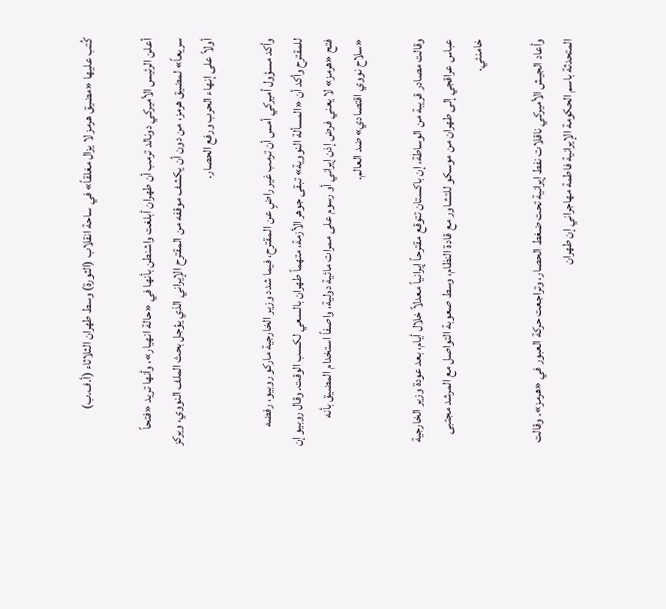كُتب عليها «مضيق هرمز لا يزال مغلقاً» في ساحة انقلاب (الثورة) وسط طهران الثلاثاء (أ.ف.ب)

أعلن الرئيس الأميركي دونالد ترمب أن طهران أبلغت واشنطن بأنها في «حالة انهيار»، وأنها تريد «فتحاً سريعاً» لمضيق هرمز، من دون أن يكشف موقفه من المقترح الإيراني الذي يؤجل بحث الملف النووي، ويركز أولاً على إنهاء الحرب ورفع الحصار.

وأكد مسؤول أميركي أمس أن ترمب غير راضٍ عن المقترح، فيما شدد وزير الخارجية ماركو روبيو، رفضه للمقترح وأكد أن «المسألة النووية» تبقى جوهر الأزمة، متهماً طهران بالسعي لكسب الوقت. وقال روبيو إن فتح «هرمز» لا يعني فرض إذن إيراني أو رسوم على ممرات مائية دولية، واصفاً استخدام المضيق بأنه «سلاح نووي اقتصادي» ضد العالم.

وقالت مصادر قريبة من الوساطة، إن باكستان تتوقع مقترحاً إيرانياً معدلاً خلال أيام، بعد عودة وزير الخارجية عباس عراقجي إلى طهران من موسكو للتشاور مع قادة النظام، وسط صعوبة التواصل مع المرشد مجتبى خامنئي.

وأعاد الجيش الأميركي ناقلات نفط إيرانية تحت ضغط الحصار، وتراجعت حركة العبور في «هرمز». وقالت المتحدثة باسم الحكومة الإيرانية فاطمة مهاجراني إن طهران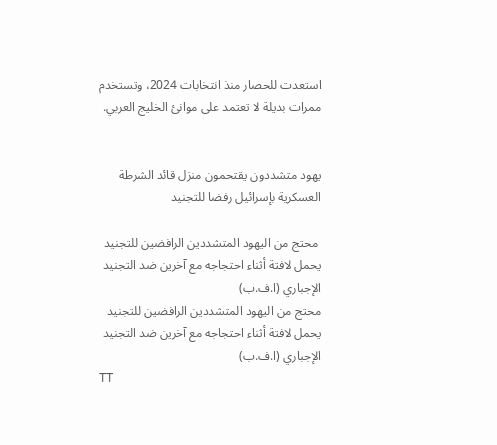استعدت للحصار منذ انتخابات 2024، وتستخدم ممرات بديلة لا تعتمد على موانئ الخليج العربي.


يهود متشددون يقتحمون منزل قائد الشرطة العسكرية بإسرائيل رفضا للتجنيد

 محتج من اليهود المتشددين الرافضين للتجنيد يحمل لافتة أثناء احتجاجه مع آخرين ضد التجنيد الإجباري (ا.ف.ب)
محتج من اليهود المتشددين الرافضين للتجنيد يحمل لافتة أثناء احتجاجه مع آخرين ضد التجنيد الإجباري (ا.ف.ب)
TT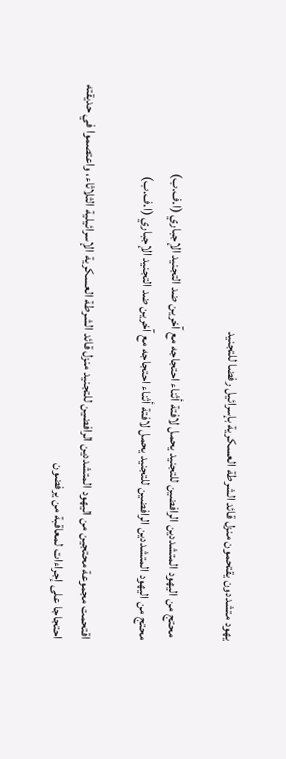يهود متشددون يقتحمون منزل قائد الشرطة العسكرية بإسرائيل رفضا للتجنيد

 محتج من اليهود المتشددين الرافضين للتجنيد يحمل لافتة أثناء احتجاجه مع آخرين ضد التجنيد الإجباري (ا.ف.ب)
محتج من اليهود المتشددين الرافضين للتجنيد يحمل لافتة أثناء احتجاجه مع آخرين ضد التجنيد الإجباري (ا.ف.ب)

اقتحمت مجموعة محتجين من اليهود المتشددين الرافضين للتجنيد منزل قائد الشرطة العسكرية الإسرائيلية الثلاثاء، واعتصموا في حديقته احتجاجا على إجراءات لمعاقبة من يرفضون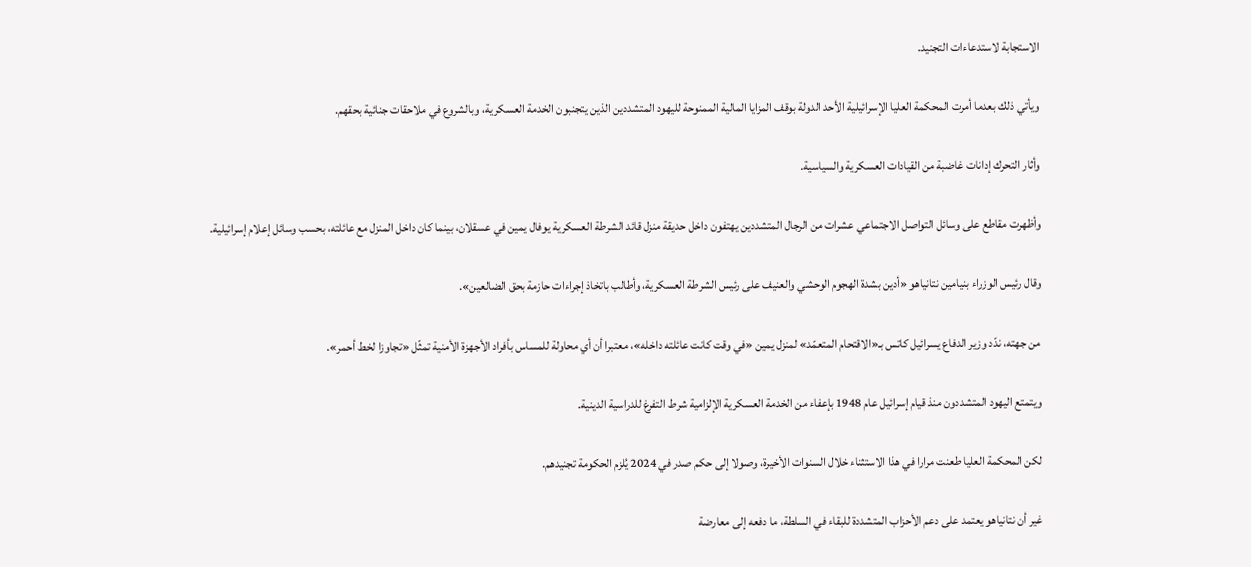الاستجابة لاستدعاءات التجنيد.

ويأتي ذلك بعدما أمرت المحكمة العليا الإسرائيلية الأحد الدولة بوقف المزايا المالية الممنوحة لليهود المتشددين الذين يتجنبون الخدمة العسكرية، وبالشروع في ملاحقات جنائية بحقهم.

وأثار التحرك إدانات غاضبة من القيادات العسكرية والسياسية.

وأظهرت مقاطع على وسائل التواصل الاجتماعي عشرات من الرجال المتشددين يهتفون داخل حديقة منزل قائد الشرطة العسكرية يوفال يمين في عسقلان، بينما كان داخل المنزل مع عائلته، بحسب وسائل إعلام إسرائيلية.

وقال رئيس الوزراء بنيامين نتانياهو «أدين بشدة الهجوم الوحشي والعنيف على رئيس الشرطة العسكرية، وأطالب باتخاذ إجراءات حازمة بحق الضالعين».

من جهته، ندّد وزير الدفاع يسرائيل كاتس بـ«الاقتحام المتعمّد» لمنزل يمين «في وقت كانت عائلته داخله»، معتبرا أن أي محاولة للمساس بأفراد الأجهزة الأمنية تمثّل «تجاوزا لخط أحمر».

ويتمتع اليهود المتشددون منذ قيام إسرائيل عام 1948 بإعفاء من الخدمة العسكرية الإلزامية شرط التفرغ للدراسية الدينية.

لكن المحكمة العليا طعنت مرارا في هذا الاستثناء خلال السنوات الأخيرة، وصولا إلى حكم صدر في 2024 يُلزم الحكومة تجنيدهم.

غير أن نتانياهو يعتمد على دعم الأحزاب المتشددة للبقاء في السلطة، ما دفعه إلى معارضة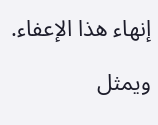إنهاء هذا الإعفاء.

ويمثل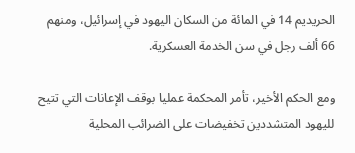الحريديم 14 في المائة من السكان اليهود في إسرائيل، ومنهم 66 ألف رجل في سن الخدمة العسكرية.

ومع الحكم الأخير، تأمر المحكمة عمليا بوقف الإعانات التي تتيح لليهود المتشددين تخفيضات على الضرائب المحلية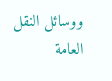ووسائل النقل العامة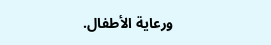ورعاية الأطفال.